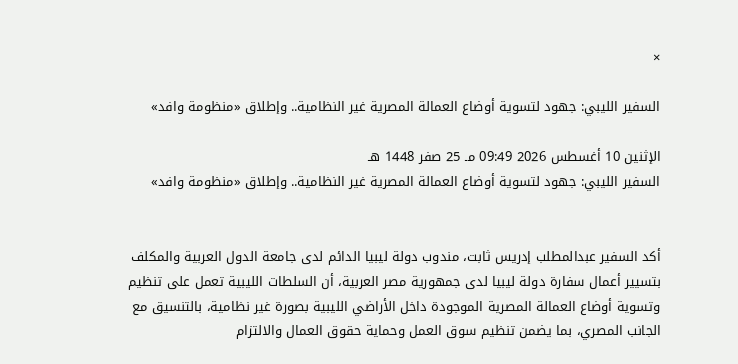×

السفير الليبي: جهود لتسوية أوضاع العمالة المصرية غير النظامية.. وإطلاق «منظومة وافد»

الإثنين 10 أغسطس 2026 09:49 مـ 25 صفر 1448 هـ
السفير الليبي: جهود لتسوية أوضاع العمالة المصرية غير النظامية.. وإطلاق «منظومة وافد»


أكد السفير عبدالمطلب إدريس ثابت، مندوب دولة ليبيا الدائم لدى جامعة الدول العربية والمكلف بتسيير أعمال سفارة دولة ليبيا لدى جمهورية مصر العربية، أن السلطات الليبية تعمل على تنظيم وتسوية أوضاع العمالة المصرية الموجودة داخل الأراضي الليبية بصورة غير نظامية، بالتنسيق مع الجانب المصري، بما يضمن تنظيم سوق العمل وحماية حقوق العمال والالتزام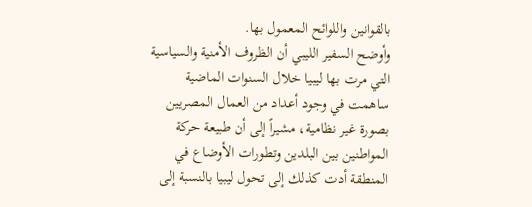بالقوانين واللوائح المعمول بها.
وأوضح السفير الليبي أن الظروف الأمنية والسياسية التي مرت بها ليبيا خلال السنوات الماضية ساهمت في وجود أعداد من العمال المصريين بصورة غير نظامية، مشيراً إلى أن طبيعة حركة المواطنين بين البلدين وتطورات الأوضاع في المنطقة أدت كذلك إلى تحول ليبيا بالنسبة إلى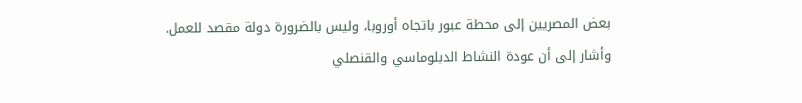بعض المصريين إلى محطة عبور باتجاه أوروبا، وليس بالضرورة دولة مقصد للعمل.
وأشار إلى أن عودة النشاط الدبلوماسي والقنصلي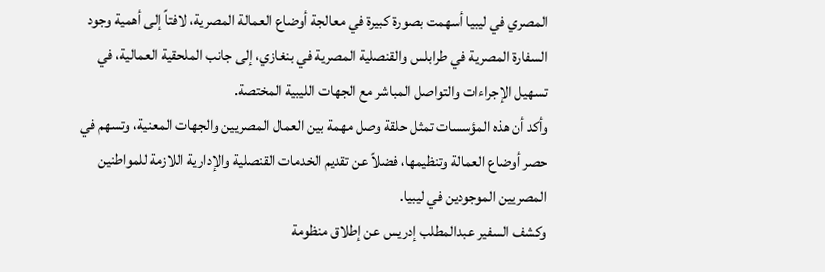المصري في ليبيا أسهمت بصورة كبيرة في معالجة أوضاع العمالة المصرية، لافتاً إلى أهمية وجود السفارة المصرية في طرابلس والقنصلية المصرية في بنغازي، إلى جانب الملحقية العمالية، في تسهيل الإجراءات والتواصل المباشر مع الجهات الليبية المختصة.
وأكد أن هذه المؤسسات تمثل حلقة وصل مهمة بين العمال المصريين والجهات المعنية، وتسهم في حصر أوضاع العمالة وتنظيمها، فضلاً عن تقديم الخدمات القنصلية والإدارية اللازمة للمواطنين المصريين الموجودين في ليبيا.
وكشف السفير عبدالمطلب إدريس عن إطلاق منظومة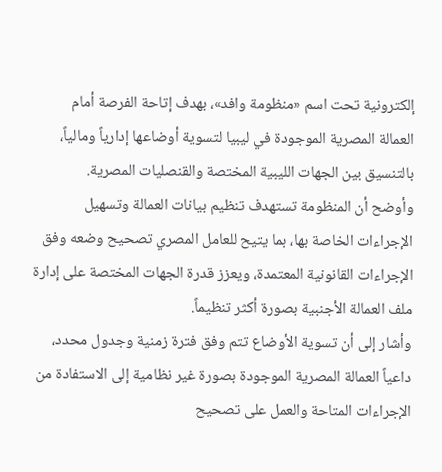إلكترونية تحت اسم «منظومة وافد»، بهدف إتاحة الفرصة أمام العمالة المصرية الموجودة في ليبيا لتسوية أوضاعها إدارياً ومالياً، بالتنسيق بين الجهات الليبية المختصة والقنصليات المصرية.
وأوضح أن المنظومة تستهدف تنظيم بيانات العمالة وتسهيل الإجراءات الخاصة بها، بما يتيح للعامل المصري تصحيح وضعه وفق الإجراءات القانونية المعتمدة، ويعزز قدرة الجهات المختصة على إدارة ملف العمالة الأجنبية بصورة أكثر تنظيماً.
وأشار إلى أن تسوية الأوضاع تتم وفق فترة زمنية وجدول محدد، داعياً العمالة المصرية الموجودة بصورة غير نظامية إلى الاستفادة من الإجراءات المتاحة والعمل على تصحيح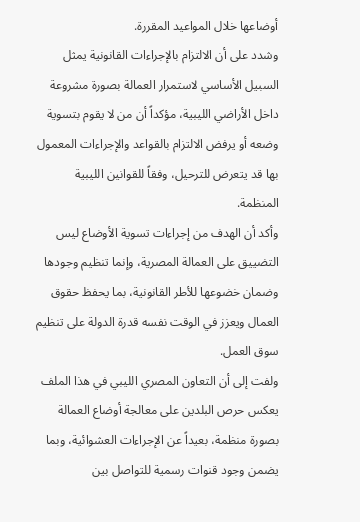أوضاعها خلال المواعيد المقررة.
وشدد على أن الالتزام بالإجراءات القانونية يمثل السبيل الأساسي لاستمرار العمالة بصورة مشروعة داخل الأراضي الليبية، مؤكداً أن من لا يقوم بتسوية وضعه أو يرفض الالتزام بالقواعد والإجراءات المعمول بها قد يتعرض للترحيل، وفقاً للقوانين الليبية المنظمة.
وأكد أن الهدف من إجراءات تسوية الأوضاع ليس التضييق على العمالة المصرية، وإنما تنظيم وجودها وضمان خضوعها للأطر القانونية، بما يحفظ حقوق العمال ويعزز في الوقت نفسه قدرة الدولة على تنظيم سوق العمل.
ولفت إلى أن التعاون المصري الليبي في هذا الملف يعكس حرص البلدين على معالجة أوضاع العمالة بصورة منظمة، بعيداً عن الإجراءات العشوائية، وبما يضمن وجود قنوات رسمية للتواصل بين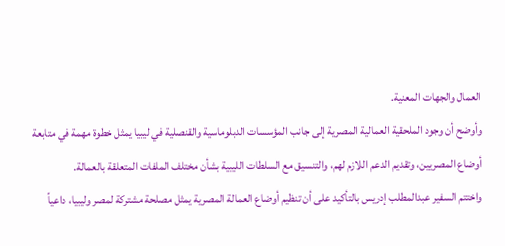العمال والجهات المعنية.
وأوضح أن وجود الملحقية العمالية المصرية إلى جانب المؤسسات الدبلوماسية والقنصلية في ليبيا يمثل خطوة مهمة في متابعة أوضاع المصريين، وتقديم الدعم اللازم لهم، والتنسيق مع السلطات الليبية بشأن مختلف الملفات المتعلقة بالعمالة.
واختتم السفير عبدالمطلب إدريس بالتأكيد على أن تنظيم أوضاع العمالة المصرية يمثل مصلحة مشتركة لمصر وليبيا، داعياً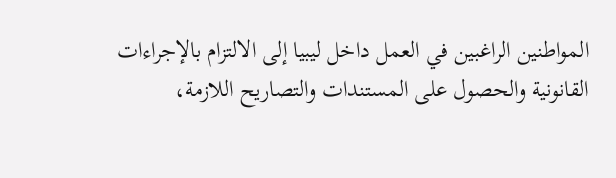المواطنين الراغبين في العمل داخل ليبيا إلى الالتزام بالإجراءات القانونية والحصول على المستندات والتصاريح اللازمة،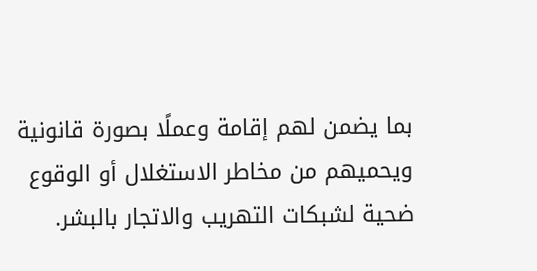بما يضمن لهم إقامة وعملًا بصورة قانونية ويحميهم من مخاطر الاستغلال أو الوقوع ضحية لشبكات التهريب والاتجار بالبشر.